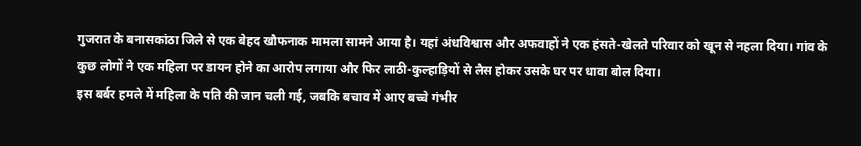गुजरात के बनासकांठा जिले से एक बेहद खौफनाक मामला सामने आया है। यहां अंधविश्वास और अफवाहों ने एक हंसते-खेलते परिवार को खून से नहला दिया। गांव के कुछ लोगों ने एक महिला पर डायन होने का आरोप लगाया और फिर लाठी-कुल्हाड़ियों से लैस होकर उसके घर पर धावा बोल दिया।
इस बर्बर हमले में महिला के पति की जान चली गई, जबकि बचाव में आए बच्चे गंभीर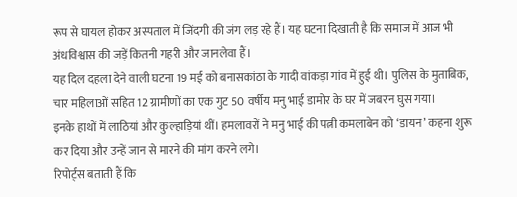रूप से घायल होकर अस्पताल में जिंदगी की जंग लड़ रहे हैं। यह घटना दिखाती है कि समाज में आज भी अंधविश्वास की जड़ें कितनी गहरी और जानलेवा हैं।
यह दिल दहला देने वाली घटना 19 मई को बनासकांठा के गादी वांकड़ा गांव में हुई थी। पुलिस के मुताबिक, चार महिलाओं सहित 12 ग्रामीणों का एक गुट 50 वर्षीय मनु भाई डामोर के घर में जबरन घुस गया।
इनके हाथों में लाठियां और कुल्हाड़ियां थीं। हमलावरों ने मनु भाई की पत्नी कमलाबेन को ‘डायन’ कहना शुरू कर दिया और उन्हें जान से मारने की मांग करने लगे।
रिपोर्ट्स बताती हैं कि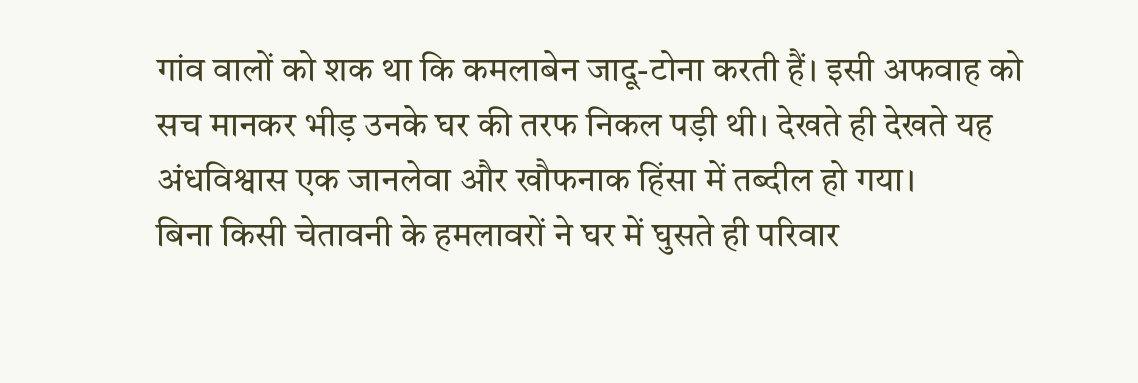गांव वालों को शक था कि कमलाबेन जादू-टोना करती हैं। इसी अफवाह को सच मानकर भीड़ उनके घर की तरफ निकल पड़ी थी। देखते ही देखते यह अंधविश्वास एक जानलेवा और खौफनाक हिंसा में तब्दील हो गया।
बिना किसी चेतावनी के हमलावरों ने घर में घुसते ही परिवार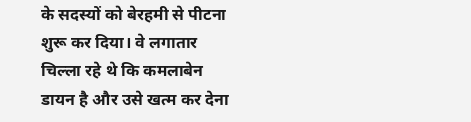के सदस्यों को बेरहमी से पीटना शुरू कर दिया। वे लगातार चिल्ला रहे थे कि कमलाबेन डायन है और उसे खत्म कर देना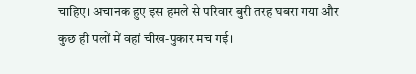चाहिए। अचानक हुए इस हमले से परिवार बुरी तरह घबरा गया और कुछ ही पलों में वहां चीख-पुकार मच गई।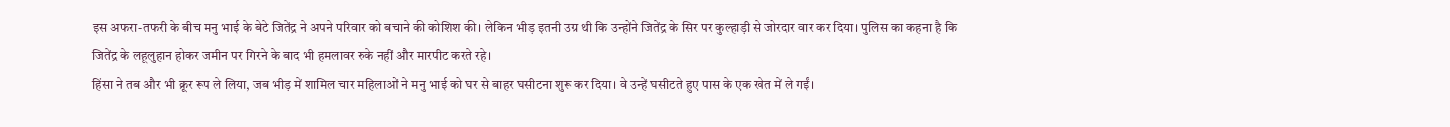इस अफरा-तफरी के बीच मनु भाई के बेटे जितेंद्र ने अपने परिवार को बचाने की कोशिश की। लेकिन भीड़ इतनी उग्र थी कि उन्होंने जितेंद्र के सिर पर कुल्हाड़ी से जोरदार वार कर दिया। पुलिस का कहना है कि जितेंद्र के लहूलुहान होकर जमीन पर गिरने के बाद भी हमलावर रुके नहीं और मारपीट करते रहे।
हिंसा ने तब और भी क्रूर रूप ले लिया, जब भीड़ में शामिल चार महिलाओं ने मनु भाई को घर से बाहर घसीटना शुरू कर दिया। वे उन्हें घसीटते हुए पास के एक खेत में ले गईं।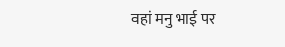वहां मनु भाई पर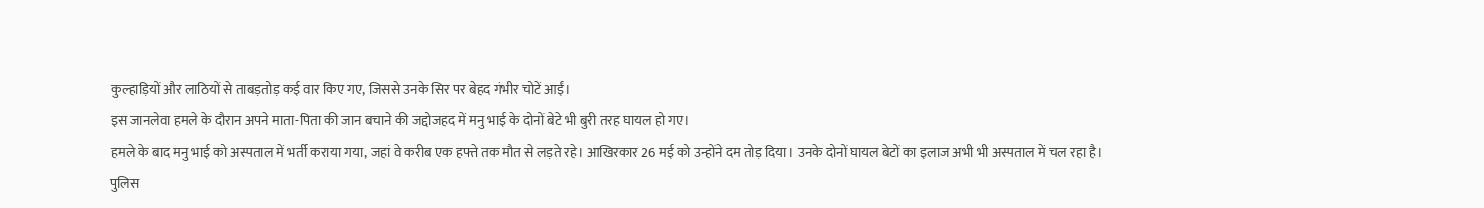कुल्हाड़ियों और लाठियों से ताबड़तोड़ कई वार किए गए, जिससे उनके सिर पर बेहद गंभीर चोटें आईं।
इस जानलेवा हमले के दौरान अपने माता-पिता की जान बचाने की जद्दोजहद में मनु भाई के दोनों बेटे भी बुरी तरह घायल हो गए।
हमले के बाद मनु भाई को अस्पताल में भर्ती कराया गया, जहां वे करीब एक हफ्ते तक मौत से लड़ते रहे। आखिरकार 26 मई को उन्होंने दम तोड़ दिया। उनके दोनों घायल बेटों का इलाज अभी भी अस्पताल में चल रहा है।
पुलिस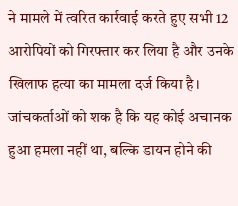ने मामले में त्वरित कार्रवाई करते हुए सभी 12 आरोपियों को गिरफ्तार कर लिया है और उनके खिलाफ हत्या का मामला दर्ज किया है। जांचकर्ताओं को शक है कि यह कोई अचानक हुआ हमला नहीं था, बल्कि डायन होने की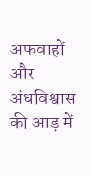अफवाहों और अंधविश्वास की आड़ में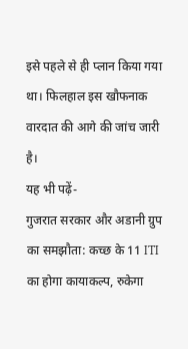इसे पहले से ही प्लान किया गया था। फिलहाल इस खौफनाक वारदात की आगे की जांच जारी है।
यह भी पढ़ें-
गुजरात सरकार और अडानी ग्रुप का समझौता: कच्छ के 11 ITI का होगा कायाकल्प, रुकेगा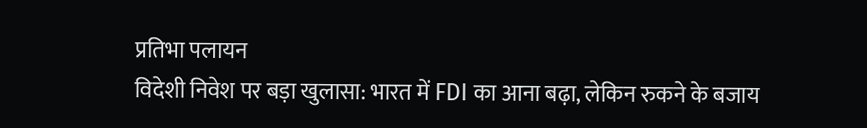प्रतिभा पलायन
विदेशी निवेश पर बड़ा खुलासा: भारत में FDI का आना बढ़ा, लेकिन रुकने के बजाय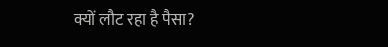क्यों लौट रहा है पैसा?